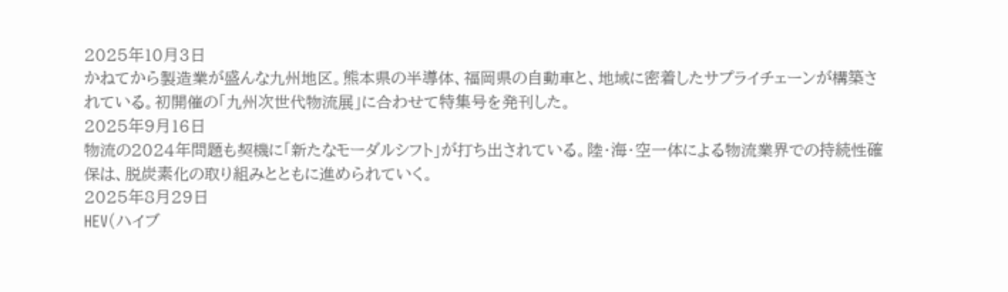2025年10月3日
かねてから製造業が盛んな九州地区。熊本県の半導体、福岡県の自動車と、地域に密着したサプライチェーンが構築されている。初開催の「九州次世代物流展」に合わせて特集号を発刊した。
2025年9月16日
物流の2024年問題も契機に「新たなモーダルシフト」が打ち出されている。陸・海・空一体による物流業界での持続性確保は、脱炭素化の取り組みとともに進められていく。
2025年8月29日
HEV(ハイブ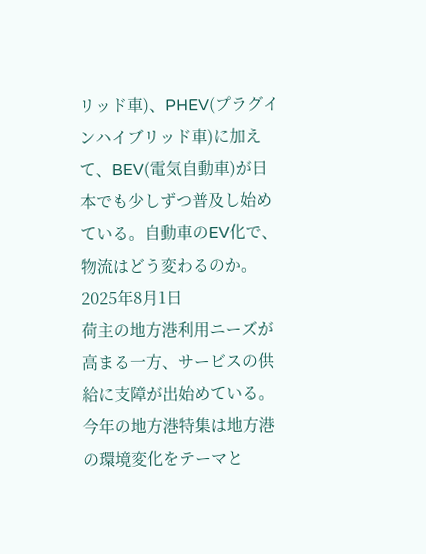リッド車)、PHEV(プラグインハイブリッド車)に加えて、BEV(電気自動車)が日本でも少しずつ普及し始めている。自動車のEV化で、物流はどう変わるのか。
2025年8月1日
荷主の地方港利用ニーズが高まる一方、サービスの供給に支障が出始めている。今年の地方港特集は地方港の環境変化をテーマと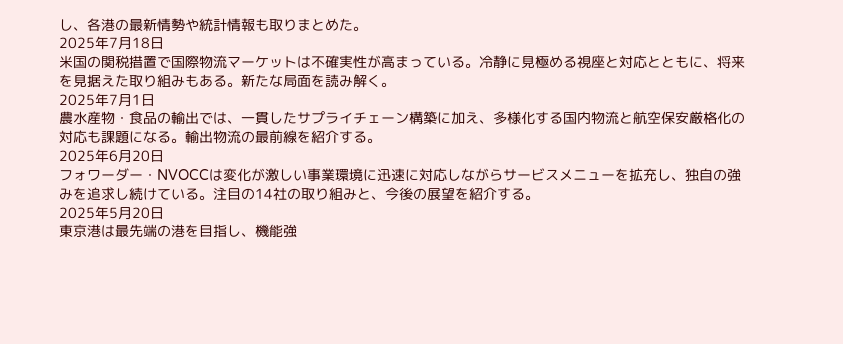し、各港の最新情勢や統計情報も取りまとめた。
2025年7月18日
米国の関税措置で国際物流マーケットは不確実性が高まっている。冷静に見極める視座と対応とともに、将来を見据えた取り組みもある。新たな局面を読み解く。
2025年7月1日
農水産物・食品の輸出では、一貫したサプライチェーン構築に加え、多様化する国内物流と航空保安厳格化の対応も課題になる。輸出物流の最前線を紹介する。
2025年6月20日
フォワーダー・NVOCCは変化が激しい事業環境に迅速に対応しながらサービスメニューを拡充し、独自の強みを追求し続けている。注目の14社の取り組みと、今後の展望を紹介する。
2025年5月20日
東京港は最先端の港を目指し、機能強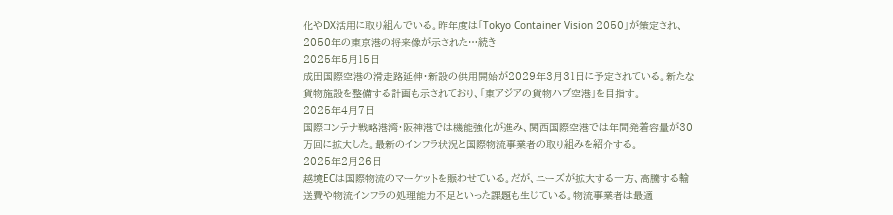化やDX活用に取り組んでいる。昨年度は「Tokyo Container Vision 2050」が策定され、2050年の東京港の将来像が示された…続き
2025年5月15日
成田国際空港の滑走路延伸・新設の供用開始が2029年3月31日に予定されている。新たな貨物施設を整備する計画も示されており、「東アジアの貨物ハブ空港」を目指す。
2025年4月7日
国際コンテナ戦略港湾・阪神港では機能強化が進み、関西国際空港では年間発着容量が30万回に拡大した。最新のインフラ状況と国際物流事業者の取り組みを紹介する。
2025年2月26日
越境ECは国際物流のマーケットを賑わせている。だが、ニーズが拡大する一方、高騰する輸送費や物流インフラの処理能力不足といった課題も生じている。物流事業者は最適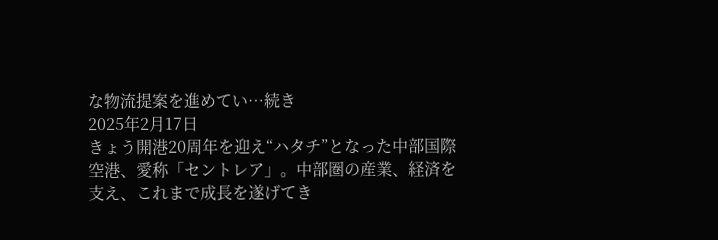な物流提案を進めてい…続き
2025年2月17日
きょう開港20周年を迎え“ハタチ”となった中部国際空港、愛称「セントレア」。中部圏の産業、経済を支え、これまで成長を遂げてき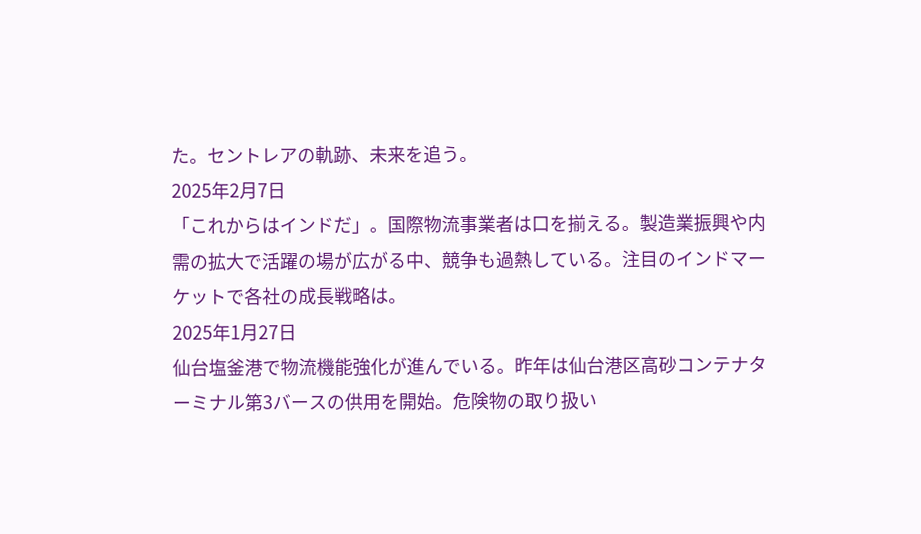た。セントレアの軌跡、未来を追う。
2025年2月7日
「これからはインドだ」。国際物流事業者は口を揃える。製造業振興や内需の拡大で活躍の場が広がる中、競争も過熱している。注目のインドマーケットで各社の成長戦略は。
2025年1月27日
仙台塩釜港で物流機能強化が進んでいる。昨年は仙台港区高砂コンテナターミナル第3バースの供用を開始。危険物の取り扱い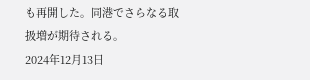も再開した。同港でさらなる取扱増が期待される。
2024年12月13日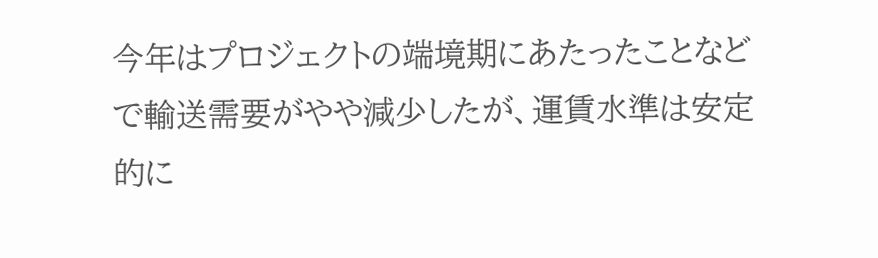今年はプロジェクトの端境期にあたったことなどで輸送需要がやや減少したが、運賃水準は安定的に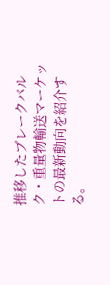推移したブレークバルク・重量物輸送マーケットの最新動向を紹介する。